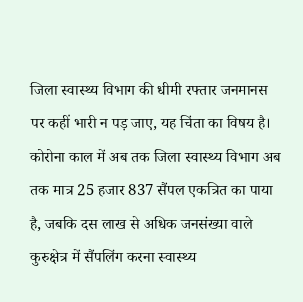जिला स्वास्थ्य विभाग की धीमी रफ्तार जनमानस पर कहीं भारी न पड़ जाए, यह चिंता का विषय है। कोरोना काल में अब तक जिला स्वास्थ्य विभाग अब तक मात्र 25 हजार 837 सैंपल एकत्रित का पाया है, जबकि दस लाख से अधिक जनसंख्या वाले कुरुक्षेत्र में सैंपलिंग करना स्वास्थ्य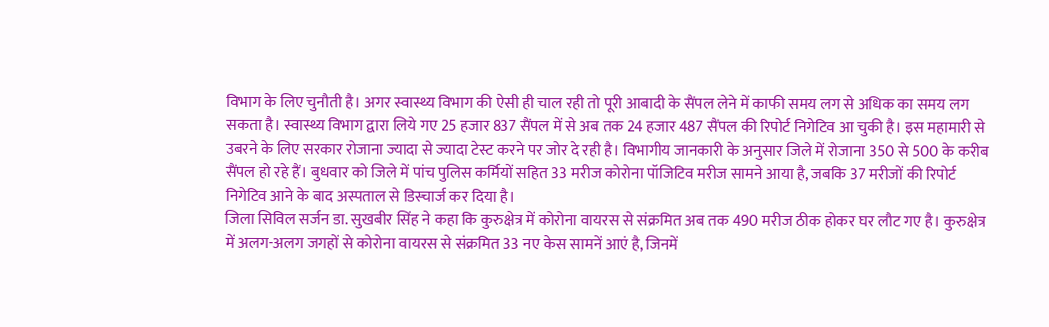विभाग के लिए चुनौती है। अगर स्वास्थ्य विभाग की ऐसी ही चाल रही तो पूरी आबादी के सैंपल लेने में काफी समय लग से अधिक का समय लग सकता है। स्वास्थ्य विभाग द्वारा लिये गए 25 हजार 837 सैंपल में से अब तक 24 हजार 487 सैंपल की रिपोर्ट निगेटिव आ चुकी है। इस महामारी से उबरने के लिए सरकार रोजाना ज्यादा से ज्यादा टेस्ट करने पर जोर दे रही है। विभागीय जानकारी के अनुसार जिले में रोजाना 350 से 500 के करीब सैंपल हो रहे हैं। बुधवार को जिले में पांच पुलिस कर्मियों सहित 33 मरीज कोरोना पॉजिटिव मरीज सामने आया है, जबकि 37 मरीजों की रिपोर्ट निगेटिव आने के बाद अस्पताल से डिस्चार्ज कर दिया है।
जिला सिविल सर्जन डा. सुखबीर सिंह ने कहा कि कुरुक्षेत्र में कोरोना वायरस से संक्रमित अब तक 490 मरीज ठीक होकर घर लौट गए है। कुरुक्षेत्र में अलग-अलग जगहों से कोरोना वायरस से संक्रमित 33 नए केस सामनें आएं है, जिनमें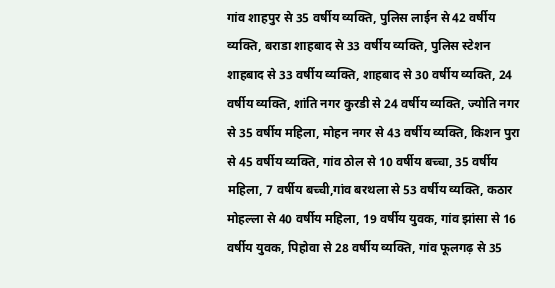गांव शाहपुर से 35 वर्षीय व्यक्ति, पुलिस लाईन से 42 वर्षीय व्यक्ति, बराडा शाहबाद से 33 वर्षीय व्यक्ति, पुलिस स्टेशन शाहबाद से 33 वर्षीय व्यक्ति, शाहबाद से 30 वर्षीय व्यक्ति, 24 वर्षीय व्यक्ति, शांति नगर कुरडी से 24 वर्षीय व्यक्ति, ज्योति नगर से 35 वर्षीय महिला, मोहन नगर से 43 वर्षीय व्यक्ति, किशन पुरा से 45 वर्षीय व्यक्ति, गांव ठोल से 10 वर्षीय बच्चा, 35 वर्षीय महिला, 7 वर्षीय बच्ची,गांव बरथला से 53 वर्षीय व्यक्ति, कठार मोहल्ला से 40 वर्षीय महिला, 19 वर्षीय युवक, गांव झांसा से 16 वर्षीय युवक, पिहोवा से 28 वर्षीय व्यक्ति, गांव फूलगढ़ से 35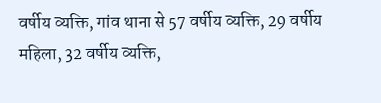वर्षीय व्यक्ति, गांव थाना से 57 वर्षीय व्यक्ति, 29 वर्षीय महिला, 32 वर्षीय व्यक्ति,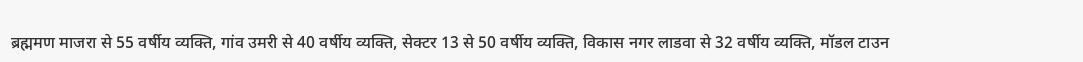ब्रह्ममण माजरा से 55 वर्षीय व्यक्ति, गांव उमरी से 40 वर्षीय व्यक्ति, सेक्टर 13 से 50 वर्षीय व्यक्ति, विकास नगर लाडवा से 32 वर्षीय व्यक्ति, मॉडल टाउन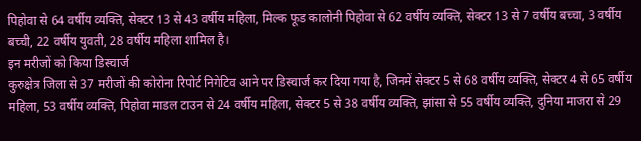पिहोवा से 64 वर्षीय व्यक्ति, सेक्टर 13 से 43 वर्षीय महिला, मिल्क फूड कालोनी पिहोवा से 62 वर्षीय व्यक्ति, सेक्टर 13 से 7 वर्षीय बच्चा, 3 वर्षीय बच्ची, 22 वर्षीय युवती, 28 वर्षीय महिला शामिल है।
इन मरीजों को किया डिस्चार्ज
कुरुक्षेत्र जिला से 37 मरीजों की कोरोना रिपोर्ट निगेटिव आने पर डिस्चार्ज कर दिया गया है, जिनमें सेक्टर 5 से 68 वर्षीय व्यक्ति, सेक्टर 4 से 65 वर्षीय महिला, 53 वर्षीय व्यक्ति, पिहोवा माडल टाउन से 24 वर्षीय महिला, सेक्टर 5 से 38 वर्षीय व्यक्ति, झांसा से 55 वर्षीय व्यक्ति, दुनिया माजरा से 29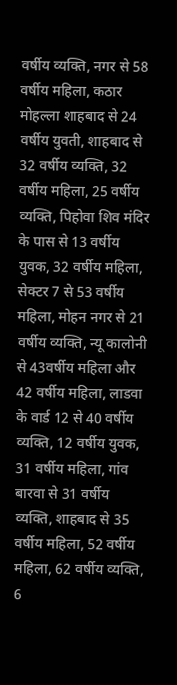वर्षीय व्यक्ति, नगर से 58 वर्षीय महिला, कठार मोहल्ला शाहबाद से 24 वर्षीय युवती, शाहबाद से 32 वर्षीय व्यक्ति, 32 वर्षीय महिला, 25 वर्षीय व्यक्ति, पिहोवा शिव मंदिर के पास से 13 वर्षीय युवक, 32 वर्षीय महिला, सेक्टर 7 से 53 वर्षीय महिला, मोहन नगर से 21 वर्षीय व्यक्ति, न्यू कालोनी से 43वर्षीय महिला और 42 वर्षीय महिला, लाडवा के वार्ड 12 से 40 वर्षीय व्यक्ति, 12 वर्षीय युवक, 31 वर्षीय महिला, गांव बारवा से 31 वर्षीय व्यक्ति, शाहबाद से 35 वर्षीय महिला, 52 वर्षीय महिला, 62 वर्षीय व्यक्ति, 6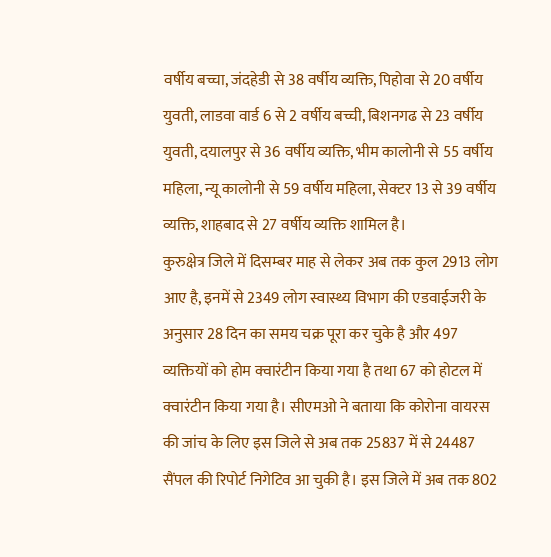वर्षीय बच्चा, जंदहेडी से 38 वर्षीय व्यक्ति, पिहोवा से 20 वर्षीय युवती, लाडवा वार्ड 6 से 2 वर्षीय बच्ची, बिशनगढ से 23 वर्षीय युवती, दयालपुर से 36 वर्षीय व्यक्ति, भीम कालोनी से 55 वर्षीय महिला, न्यू कालोनी से 59 वर्षीय महिला, सेक्टर 13 से 39 वर्षीय व्यक्ति, शाहबाद से 27 वर्षीय व्यक्ति शामिल है।
कुरुक्षेत्र जिले में दिसम्बर माह से लेकर अब तक कुल 2913 लोग आए है, इनमें से 2349 लोग स्वास्थ्य विभाग की एडवाईजरी के अनुसार 28 दिन का समय चक्र पूरा कर चुके है और 497 व्यक्तियों को होम क्वारंटीन किया गया है तथा 67 को होटल में क्वारंटीन किया गया है। सीएमओ ने बताया कि कोरोना वायरस की जांच के लिए इस जिले से अब तक 25837 में से 24487 सैंपल की रिपोर्ट निगेटिव आ चुकी है। इस जिले में अब तक 802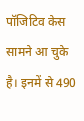पॉजिटिव केस सामने आ चुके है। इनमें से 490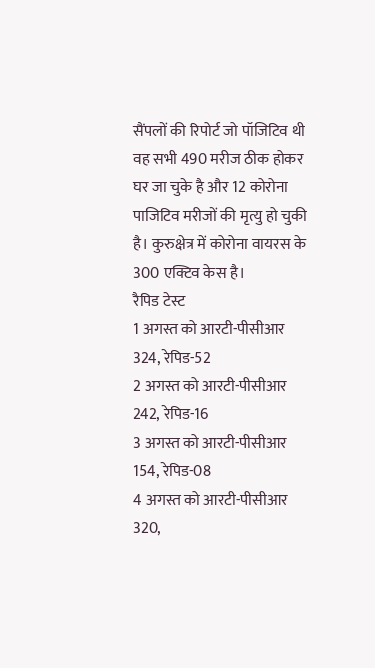सैंपलों की रिपोर्ट जो पॉजिटिव थी वह सभी 490 मरीज ठीक होकर घर जा चुके है और 12 कोरोना पाजिटिव मरीजों की मृत्यु हो चुकी है। कुरुक्षेत्र में कोरोना वायरस के 300 एक्टिव केस है।
रैपिड टेस्ट
1 अगस्त को आरटी-पीसीआर 324, रेपिड-52
2 अगस्त को आरटी-पीसीआर 242, रेपिड-16
3 अगस्त को आरटी-पीसीआर 154, रेपिड-08
4 अगस्त को आरटी-पीसीआर 320,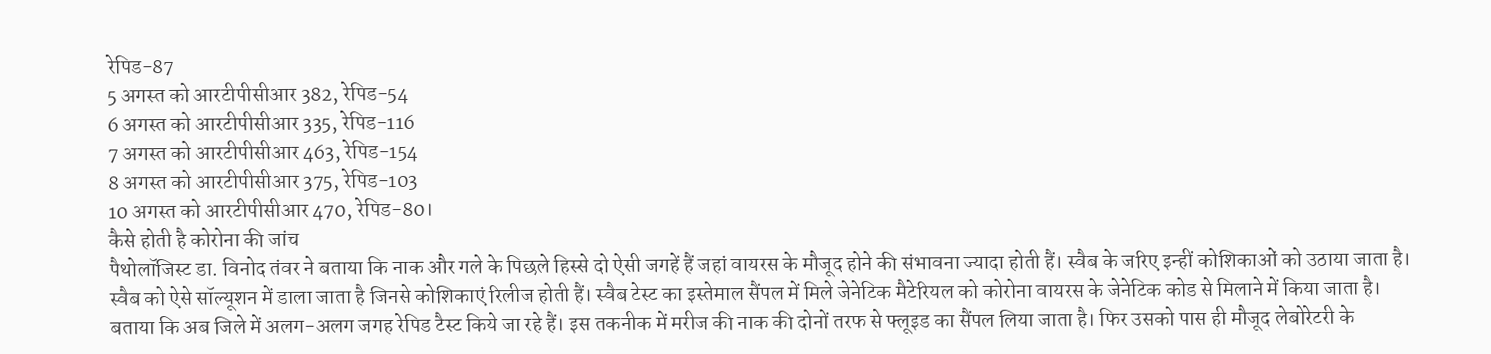रेपिड-87
5 अगस्त को आरटीपीसीआर 382, रेपिड-54
6 अगस्त को आरटीपीसीआर 335, रेपिड-116
7 अगस्त को आरटीपीसीआर 463, रेपिड-154
8 अगस्त को आरटीपीसीआर 375, रेपिड-103
10 अगस्त को आरटीपीसीआर 470, रेपिड-80।
कैसे होती है कोरोना की जांच
पैथोलॉजिस्ट डा. विनोद तंवर ने बताया कि नाक और गले के पिछले हिस्से दो ऐसी जगहें हैं जहां वायरस के मौजूद होने की संभावना ज्यादा होती हैं। स्वैब के जरिए इन्हीं कोशिकाओं को उठाया जाता है। स्वैब को ऐसे सॉल्यूशन में डाला जाता है जिनसे कोशिकाएं रिलीज होती हैं। स्वैब टेस्ट का इस्तेमाल सैंपल में मिले जेनेटिक मैटेरियल को कोरोना वायरस के जेनेटिक कोड से मिलाने में किया जाता है। बताया कि अब जिले में अलग-अलग जगह रेपिड टैस्ट किये जा रहे हैं। इस तकनीक में मरीज की नाक की दोनों तरफ से फ्लूइड का सैंपल लिया जाता है। फिर उसको पास ही मौजूद लेबोरेटरी के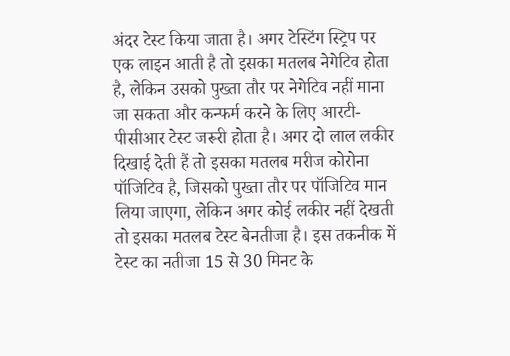अंदर टेस्ट किया जाता है। अगर टेस्टिंग स्ट्रिप पर एक लाइन आती है तो इसका मतलब नेगेटिव होता है, लेकिन उसको पुख्ता तौर पर नेगेटिव नहीं माना जा सकता और कन्फर्म करने के लिए आरटी-पीसीआर टेस्ट जरूरी होता है। अगर दो लाल लकीर दिखाई देती हैं तो इसका मतलब मरीज कोरोना पॉजिटिव है, जिसको पुख्ता तौर पर पॉजिटिव मान लिया जाएगा, लेकिन अगर कोई लकीर नहीं देखती तो इसका मतलब टेस्ट बेनतीजा है। इस तकनीक में टेस्ट का नतीजा 15 से 30 मिनट के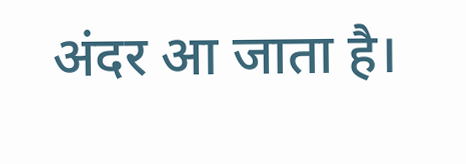अंदर आ जाता है।